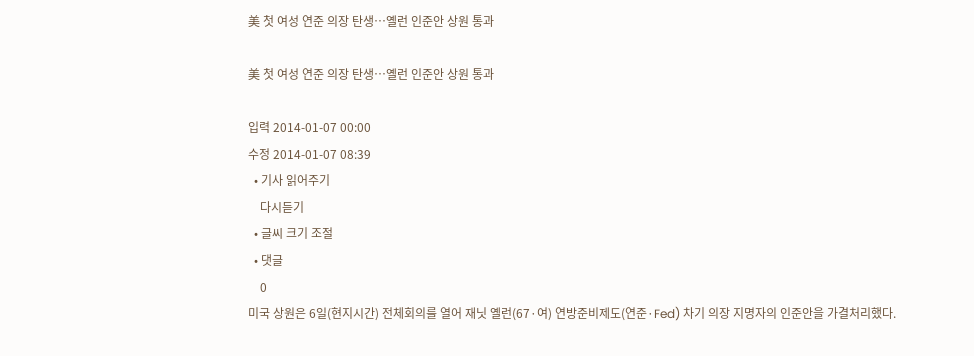美 첫 여성 연준 의장 탄생…옐런 인준안 상원 통과

美 첫 여성 연준 의장 탄생…옐런 인준안 상원 통과

입력 2014-01-07 00:00
수정 2014-01-07 08:39
  • 기사 읽어주기
    다시듣기
  • 글씨 크기 조절
  • 댓글
    0
미국 상원은 6일(현지시간) 전체회의를 열어 재닛 옐런(67·여) 연방준비제도(연준·Fed) 차기 의장 지명자의 인준안을 가결처리했다.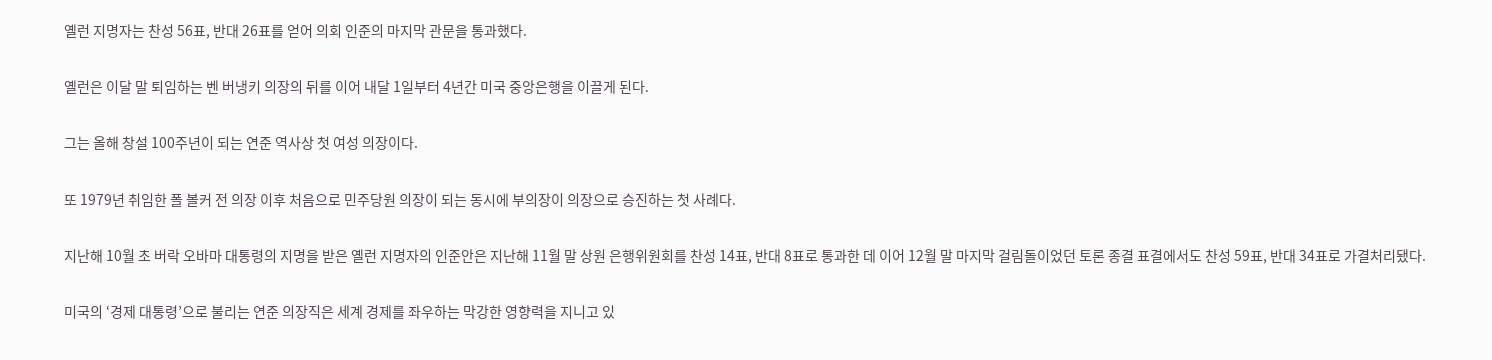옐런 지명자는 찬성 56표, 반대 26표를 얻어 의회 인준의 마지막 관문을 통과했다.

옐런은 이달 말 퇴임하는 벤 버냉키 의장의 뒤를 이어 내달 1일부터 4년간 미국 중앙은행을 이끌게 된다.

그는 올해 창설 100주년이 되는 연준 역사상 첫 여성 의장이다.

또 1979년 취임한 폴 볼커 전 의장 이후 처음으로 민주당원 의장이 되는 동시에 부의장이 의장으로 승진하는 첫 사례다.

지난해 10월 초 버락 오바마 대통령의 지명을 받은 옐런 지명자의 인준안은 지난해 11월 말 상원 은행위원회를 찬성 14표, 반대 8표로 통과한 데 이어 12월 말 마지막 걸림돌이었던 토론 종결 표결에서도 찬성 59표, 반대 34표로 가결처리됐다.

미국의 ‘경제 대통령’으로 불리는 연준 의장직은 세계 경제를 좌우하는 막강한 영향력을 지니고 있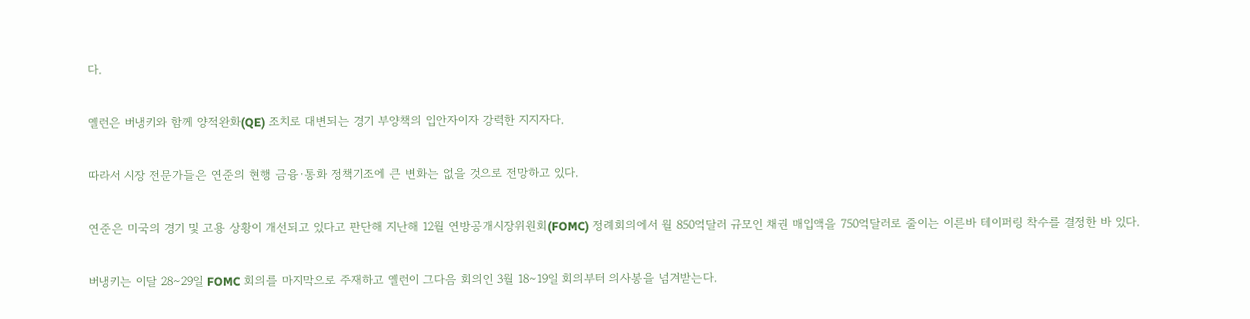다.

옐런은 버냉키와 함께 양적완화(QE) 조치로 대변되는 경기 부양책의 입안자이자 강력한 지지자다.

따라서 시장 전문가들은 연준의 현행 금융·통화 정책기조에 큰 변화는 없을 것으로 전망하고 있다.

연준은 미국의 경기 및 고용 상황이 개선되고 있다고 판단해 지난해 12월 연방공개시장위원회(FOMC) 정례회의에서 월 850억달러 규모인 채권 매입액을 750억달러로 줄이는 이른바 테이퍼링 착수를 결정한 바 있다.

버냉키는 이달 28∼29일 FOMC 회의를 마지막으로 주재하고 옐런이 그다음 회의인 3월 18∼19일 회의부터 의사봉을 넘겨받는다.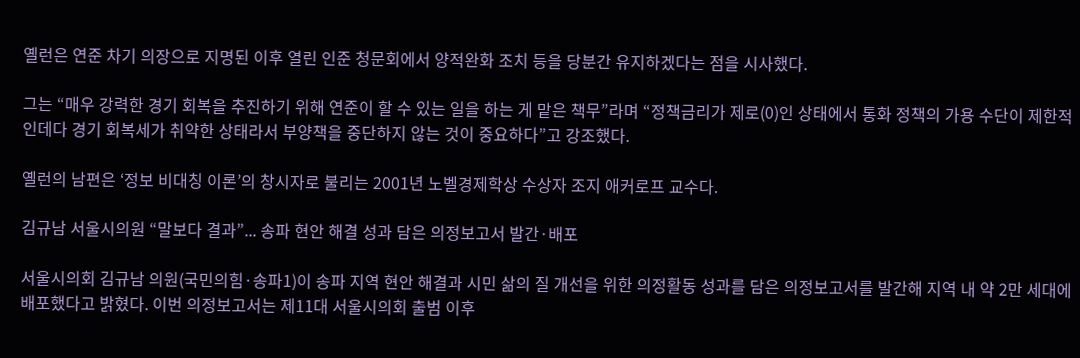옐런은 연준 차기 의장으로 지명된 이후 열린 인준 청문회에서 양적완화 조치 등을 당분간 유지하겠다는 점을 시사했다.

그는 “매우 강력한 경기 회복을 추진하기 위해 연준이 할 수 있는 일을 하는 게 맡은 책무”라며 “정책금리가 제로(0)인 상태에서 통화 정책의 가용 수단이 제한적인데다 경기 회복세가 취약한 상태라서 부양책을 중단하지 않는 것이 중요하다”고 강조했다.

옐런의 남편은 ‘정보 비대칭 이론’의 창시자로 불리는 2001년 노벨경제학상 수상자 조지 애커로프 교수다.

김규남 서울시의원 “말보다 결과”... 송파 현안 해결 성과 담은 의정보고서 발간·배포

서울시의회 김규남 의원(국민의힘·송파1)이 송파 지역 현안 해결과 시민 삶의 질 개선을 위한 의정활동 성과를 담은 의정보고서를 발간해 지역 내 약 2만 세대에 배포했다고 밝혔다. 이번 의정보고서는 제11대 서울시의회 출범 이후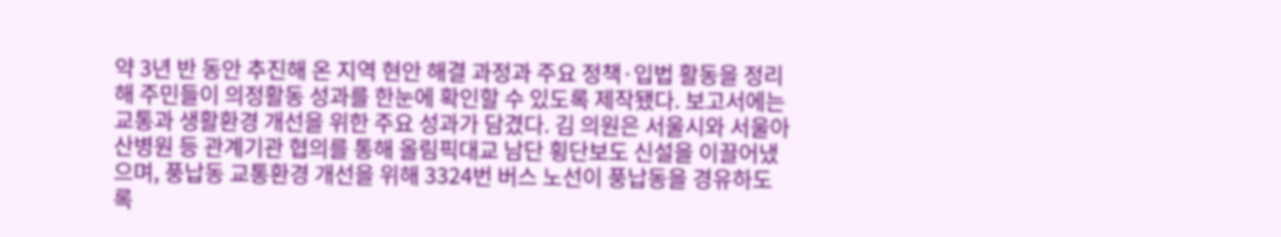약 3년 반 동안 추진해 온 지역 현안 해결 과정과 주요 정책·입법 활동을 정리해 주민들이 의정활동 성과를 한눈에 확인할 수 있도록 제작됐다. 보고서에는 교통과 생활환경 개선을 위한 주요 성과가 담겼다. 김 의원은 서울시와 서울아산병원 등 관계기관 협의를 통해 올림픽대교 남단 횡단보도 신설을 이끌어냈으며, 풍납동 교통환경 개선을 위해 3324번 버스 노선이 풍납동을 경유하도록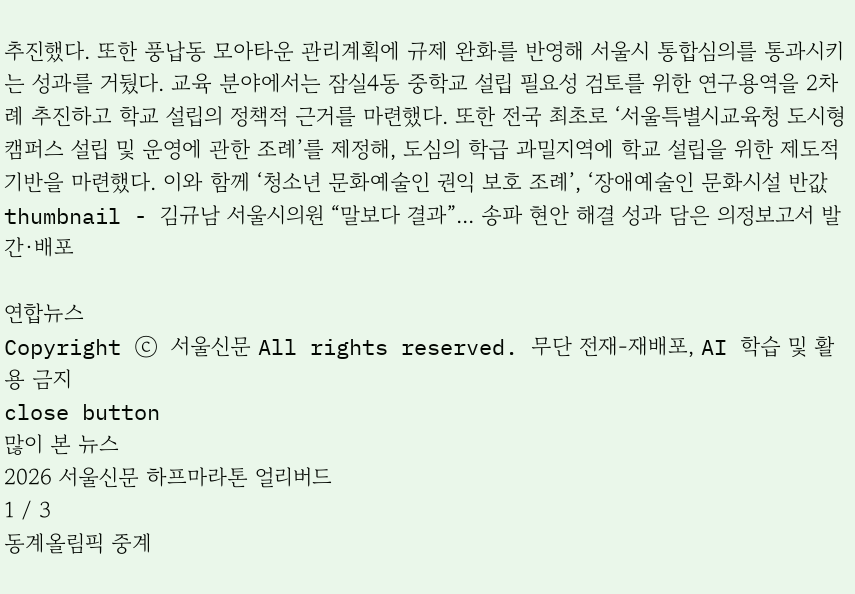추진했다. 또한 풍납동 모아타운 관리계획에 규제 완화를 반영해 서울시 통합심의를 통과시키는 성과를 거뒀다. 교육 분야에서는 잠실4동 중학교 설립 필요성 검토를 위한 연구용역을 2차례 추진하고 학교 설립의 정책적 근거를 마련했다. 또한 전국 최초로 ‘서울특별시교육청 도시형캠퍼스 설립 및 운영에 관한 조례’를 제정해, 도심의 학급 과밀지역에 학교 설립을 위한 제도적 기반을 마련했다. 이와 함께 ‘청소년 문화예술인 권익 보호 조례’, ‘장애예술인 문화시설 반값
thumbnail - 김규남 서울시의원 “말보다 결과”... 송파 현안 해결 성과 담은 의정보고서 발간·배포

연합뉴스
Copyright ⓒ 서울신문 All rights reserved. 무단 전재-재배포, AI 학습 및 활용 금지
close button
많이 본 뉴스
2026 서울신문 하프마라톤 얼리버드
1 / 3
동계올림픽 중계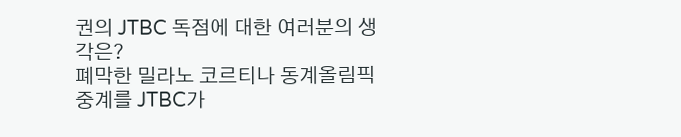권의 JTBC 독점에 대한 여러분의 생각은?
폐막한 밀라노 코르티나 동계올림픽 중계를 JTBC가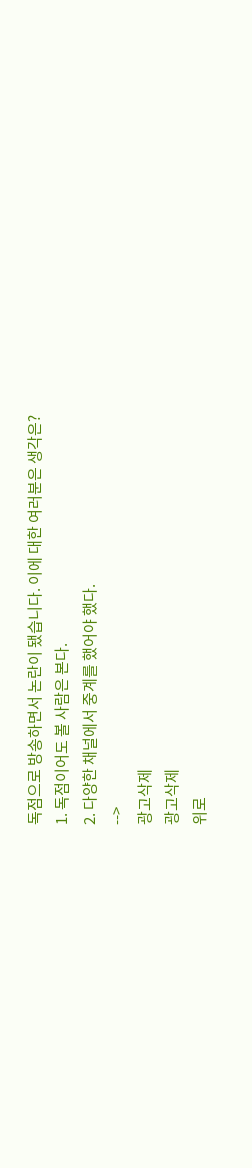독점으로 방송하면서 논란이 됐습니다. 이에 대한 여러분은 생각은?
1. 독점이어도 볼 사람은 본다.
2. 다양한 채널에서 중계를 했어야 했다.
-->
광고삭제
광고삭제
위로